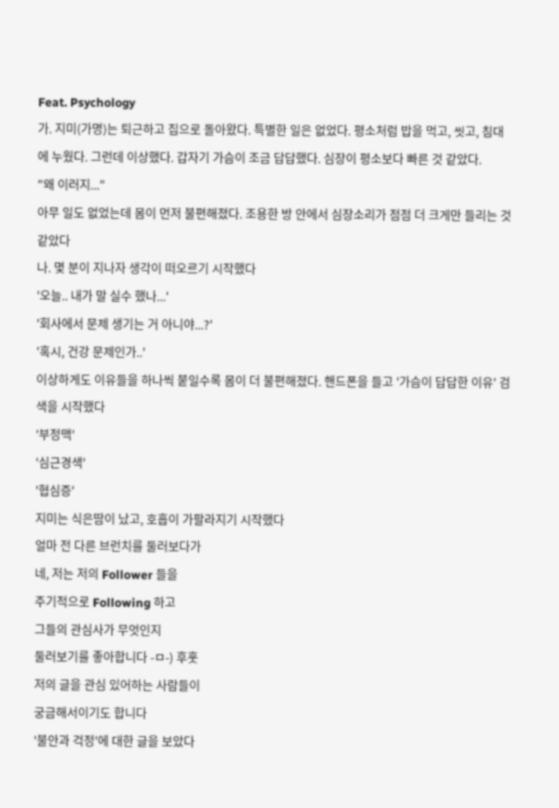Feat. Psychology
가. 지미(가명)는 퇴근하고 집으로 돌아왔다. 특별한 일은 없었다. 평소처럼 밥을 먹고, 씻고, 침대에 누웠다. 그런데 이상했다. 갑자기 가슴이 조금 답답했다. 심장이 평소보다 빠른 것 같았다.
"왜 이러지..."
아무 일도 없었는데 몸이 먼저 불편해졌다. 조용한 방 안에서 심장소리가 점점 더 크게만 들리는 것 같았다
나. 몇 분이 지나자 생각이 떠오르기 시작했다
'오늘.. 내가 말 실수 했나...'
'회사에서 문제 생기는 거 아니야...?'
'혹시, 건강 문제인가..'
이상하게도 이유들을 하나씩 붙일수록 몸이 더 불편해졌다. 핸드폰을 들고 '가슴이 답답한 이유' 검색을 시작했다
'부정맥'
'심근경색'
'협심증'
지미는 식은땀이 났고, 호흡이 가팔라지기 시작했다
얼마 전 다른 브런치를 둘러보다가
네, 저는 저의 Follower 들을
주기적으로 Following 하고
그들의 관심사가 무엇인지
둘러보기를 좋아합니다 -ㅁ-) 후훗
저의 글을 관심 있어하는 사람들이
궁금해서이기도 합니다
'불안과 걱정'에 대한 글을 보았다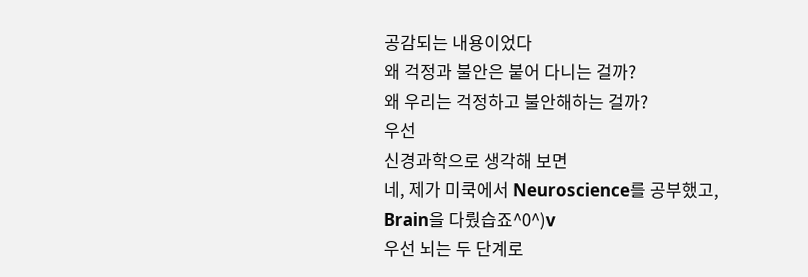공감되는 내용이었다
왜 걱정과 불안은 붙어 다니는 걸까?
왜 우리는 걱정하고 불안해하는 걸까?
우선
신경과학으로 생각해 보면
네, 제가 미쿡에서 Neuroscience를 공부했고,
Brain을 다뤘습죠^0^)v
우선 뇌는 두 단계로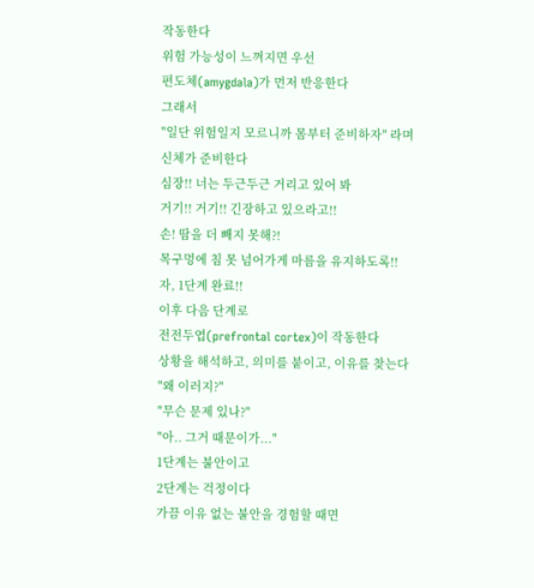작동한다
위험 가능성이 느껴지면 우선
편도체(amygdala)가 먼저 반응한다
그래서
"일단 위험일지 모르니까 몸부터 준비하자" 라며
신체가 준비한다
심장!! 너는 두근두근 거리고 있어 봐
거기!! 거기!! 긴장하고 있으라고!!
손! 땀을 더 빼지 못해?!
목구멍에 침 못 넘어가게 마름을 유지하도록!!
자, 1단계 완료!!
이후 다음 단계로
전전두엽(prefrontal cortex)이 작동한다
상황을 해석하고, 의미를 붙이고, 이유를 찾는다
"왜 이러지?"
"무슨 문제 있나?"
"아.. 그거 때문이가..."
1단계는 불안이고
2단계는 걱정이다
가끔 이유 없는 불안을 경험할 때면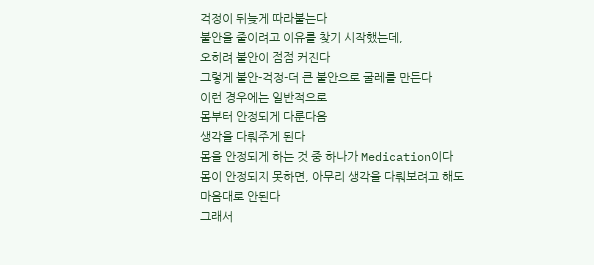걱정이 뒤늦게 따라붙는다
불안을 줄이려고 이유를 찾기 시작했는데,
오히려 불안이 점점 커진다
그렇게 불안-걱정-더 큰 불안으로 굴레를 만든다
이런 경우에는 일반적으로
몸부터 안정되게 다룬다음
생각을 다뤄주게 된다
몸을 안정되게 하는 것 중 하나가 Medication이다
몸이 안정되지 못하면, 아무리 생각을 다뤄보려고 해도
마음대로 안된다
그래서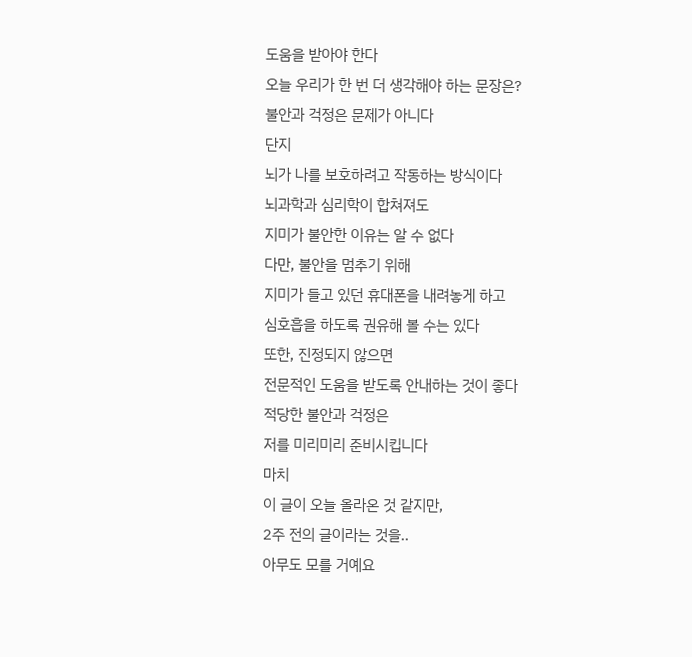도움을 받아야 한다
오늘 우리가 한 번 더 생각해야 하는 문장은?
불안과 걱정은 문제가 아니다
단지
뇌가 나를 보호하려고 작동하는 방식이다
뇌과학과 심리학이 합쳐져도
지미가 불안한 이유는 알 수 없다
다만, 불안을 멈추기 위해
지미가 들고 있던 휴대폰을 내려놓게 하고
심호흡을 하도록 권유해 볼 수는 있다
또한, 진정되지 않으면
전문적인 도움을 받도록 안내하는 것이 좋다
적당한 불안과 걱정은
저를 미리미리 준비시킵니다
마치
이 글이 오늘 올라온 것 같지만,
2주 전의 글이라는 것을..
아무도 모를 거예요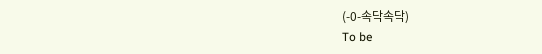(-0-속닥속닥)
To be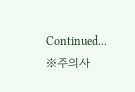Continued...
※주의사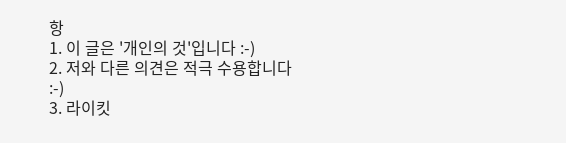항
1. 이 글은 '개인의 것'입니다 :-)
2. 저와 다른 의견은 적극 수용합니다 :-)
3. 라이킷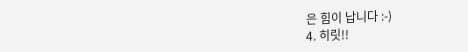은 힘이 납니다 :-)
4. 히릿!!